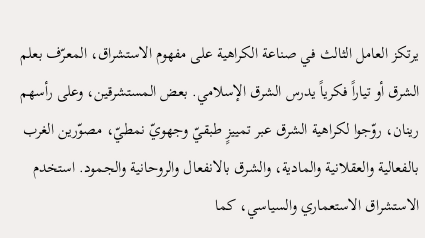يرتكز العامل الثالث في صناعة الكراهية على مفهوم الاستشراق، المعرّف بعلم الشرق أو تياراً فكرياً يدرس الشرق الإسلامي. بعض المستشرقين، وعلى رأسهم رينان، روّجوا لكراهية الشرق عبر تمييزٍ طبقيّ وجهويّ نمطيّ، مصوّرين الغرب بالفعالية والعقلانية والمادية، والشرق بالانفعال والروحانية والجمود. استخدم الاستشراق الاستعماري والسياسي، كما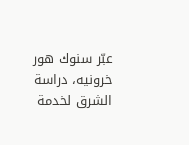عبّر سنوك هور خرونيه، دراسة الشرق لخدمة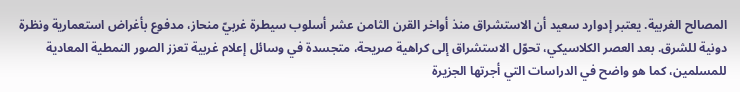المصالح الغربية. يعتبر إدوارد سعيد أن الاستشراق منذ أواخر القرن الثامن عشر أسلوب سيطرة غربيّ منحاز، مدفوع بأغراض استعمارية ونظرة دونية للشرق. بعد العصر الكلاسيكي، تحوّل الاستشراق إلى كراهية صريحة، متجسدة في وسائل إعلام غربية تعزز الصور النمطية المعادية للمسلمين، كما هو واضح في الدراسات التي أجرتها الجزيرة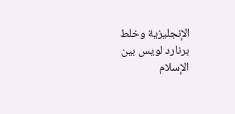الإنجليزية وخلط برنارد لويس بين الإسلام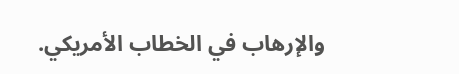والإرهاب في الخطاب الأمريكي.